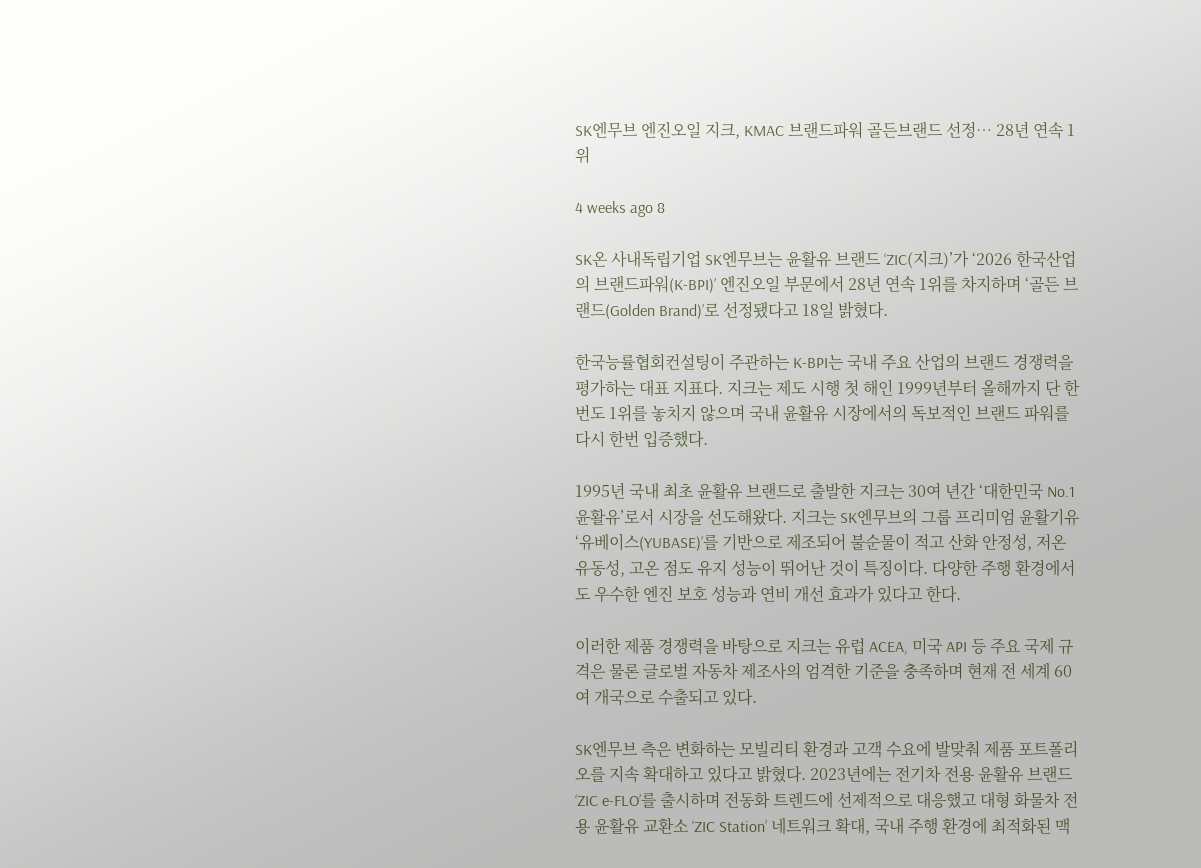SK엔무브 엔진오일 지크, KMAC 브랜드파워 골든브랜드 선정… 28년 연속 1위

4 weeks ago 8

SK온 사내독립기업 SK엔무브는 윤활유 브랜드 ‘ZIC(지크)’가 ‘2026 한국산업의 브랜드파워(K-BPI)’ 엔진오일 부문에서 28년 연속 1위를 차지하며 ‘골든 브랜드(Golden Brand)’로 선정됐다고 18일 밝혔다.

한국능률협회컨설팅이 주관하는 K-BPI는 국내 주요 산업의 브랜드 경쟁력을 평가하는 대표 지표다. 지크는 제도 시행 첫 해인 1999년부터 올해까지 단 한 번도 1위를 놓치지 않으며 국내 윤활유 시장에서의 독보적인 브랜드 파워를 다시 한번 입증했다.

1995년 국내 최초 윤활유 브랜드로 출발한 지크는 30여 년간 ‘대한민국 No.1 윤활유’로서 시장을 선도해왔다. 지크는 SK엔무브의 그룹 프리미엄 윤활기유 ‘유베이스(YUBASE)’를 기반으로 제조되어 불순물이 적고 산화 안정성, 저온 유동성, 고온 점도 유지 성능이 뛰어난 것이 특징이다. 다양한 주행 환경에서도 우수한 엔진 보호 성능과 연비 개선 효과가 있다고 한다.

이러한 제품 경쟁력을 바탕으로 지크는 유럽 ACEA, 미국 API 등 주요 국제 규격은 물론 글로벌 자동차 제조사의 엄격한 기준을 충족하며 현재 전 세계 60여 개국으로 수출되고 있다.

SK엔무브 측은 변화하는 모빌리티 환경과 고객 수요에 발맞춰 제품 포트폴리오를 지속 확대하고 있다고 밝혔다. 2023년에는 전기차 전용 윤활유 브랜드 ‘ZIC e-FLO’를 출시하며 전동화 트렌드에 선제적으로 대응했고 대형 화물차 전용 윤활유 교환소 ‘ZIC Station’ 네트워크 확대, 국내 주행 환경에 최적화된 맥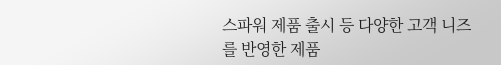스파워 제품 출시 등 다양한 고객 니즈를 반영한 제품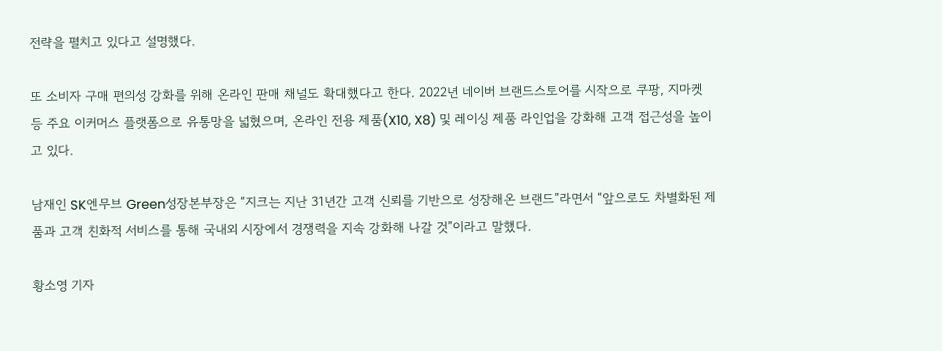전략을 펼치고 있다고 설명했다.

또 소비자 구매 편의성 강화를 위해 온라인 판매 채널도 확대했다고 한다. 2022년 네이버 브랜드스토어를 시작으로 쿠팡, 지마켓 등 주요 이커머스 플랫폼으로 유통망을 넓혔으며, 온라인 전용 제품(X10, X8) 및 레이싱 제품 라인업을 강화해 고객 접근성을 높이고 있다.

남재인 SK엔무브 Green성장본부장은 “지크는 지난 31년간 고객 신뢰를 기반으로 성장해온 브랜드”라면서 “앞으로도 차별화된 제품과 고객 친화적 서비스를 통해 국내외 시장에서 경쟁력을 지속 강화해 나갈 것”이라고 말했다.

황소영 기자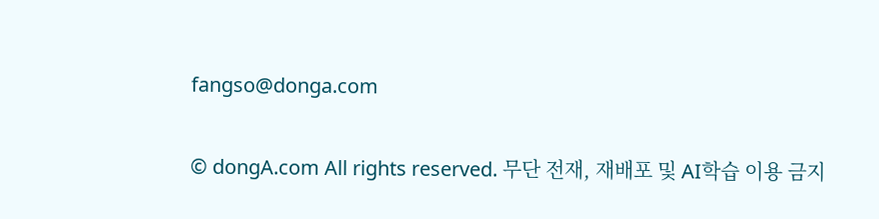fangso@donga.com

© dongA.com All rights reserved. 무단 전재, 재배포 및 AI학습 이용 금지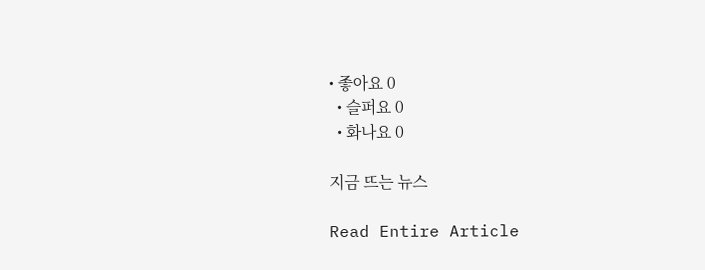• 좋아요 0
  • 슬퍼요 0
  • 화나요 0

지금 뜨는 뉴스

Read Entire Article